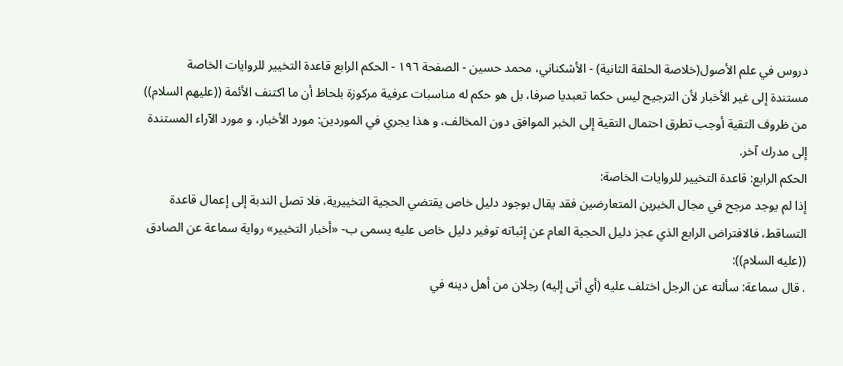دروس في علم الأصول(خلاصة الحلقة الثانية) - الأشكناني، محمد حسين - الصفحة ١٩٦ - الحكم الرابع قاعدة التخيير للروايات الخاصة
مستندة إلى غير الأخبار لأن الترجيح ليس حكما تعبديا صرفا، بل هو حكم له مناسبات عرفية مركوزة بلحاظ أن ما اكتنف الأئمة ((عليهم السلام)) من ظروف التقية أوجب تطرق احتمال التقية إلى الخبر الموافق دون المخالف، و هذا يجري في الموردين: مورد الأخبار، و مورد الآراء المستندة
إلى مدرك آخر.
الحكم الرابع: قاعدة التخيير للروايات الخاصة:
إذا لم يوجد مرجح في مجال الخبرين المتعارضين فقد يقال بوجود دليل خاص يقتضي الحجية التخييرية، فلا تصل الندبة إلى إعمال قاعدة التساقط، فالافتراض الرابع الذي عجز دليل الحجية العام عن إثباته توفير دليل خاص عليه يسمى ب- «أخبار التخيير» رواية سماعة عن الصادق ((عليه السلام)):
. قال سماعة: سألته عن الرجل اختلف عليه (أي أتى إليه) رجلان من أهل دينه في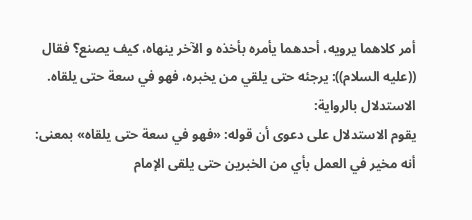أمر كلاهما يرويه، أحدهما يأمره بأخذه و الآخر ينهاه، كيف يصنع؟ فقال ((عليه السلام)): يرجئه حتى يلقي من يخبره، فهو في سعة حتى يلقاه.
الاستدلال بالرواية:
يقوم الاستدلال على دعوى أن قوله: «فهو في سعة حتى يلقاه» بمعنى: أنه مخير في العمل بأي من الخبرين حتى يلقى الإمام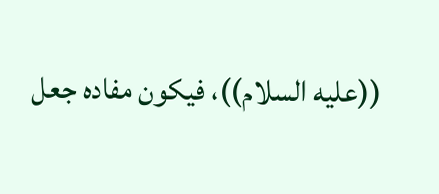((عليه السلام))، فيكون مفاده جعل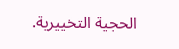الحجية التخييرية.